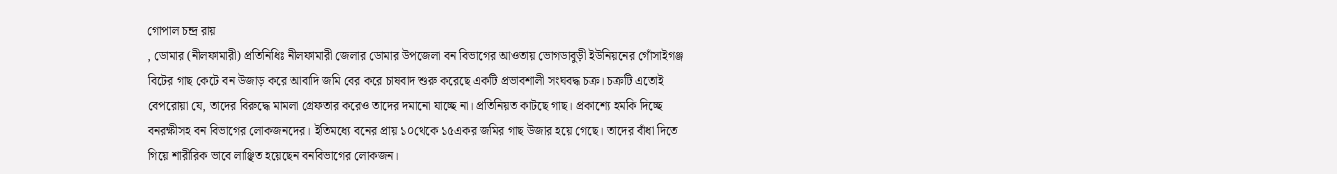গোপাল চন্দ্র রায়
, ডোমার (নীলফামারী) প্রতিনিধিঃ নীলফামারী জেলার ডোমার উপজেলা বন বিভাগের আওতায় ভোগডাবুড়ী ইউনিয়নের গোঁসাইগঞ্জ বিটের গাছ কেটে বন উজাড় করে আবাদি জমি বের করে চাষবাদ শুরু করেছে একটি প্রভাবশালী সংঘবদ্ধ চক্র। চক্রটি এতোই বেপরোয়া যে, তাদের বিরুদ্ধে মামলা গ্রেফতার করেও তাদের দমানো যাচ্ছে না। প্রতিনিয়ত কাটছে গাছ। প্রকাশ্যে হমকি দিচ্ছে বনরক্ষীসহ বন বিভাগের লোকজনদের। ইতিমধ্যে বনের প্রায় ১০থেকে ১৫একর জমির গাছ উজার হয়ে গেছে। তাদের বাঁধা দিতে গিয়ে শারীরিক ভাবে লাঞ্ছিত হয়েছেন বনবিভাগের লোকজন।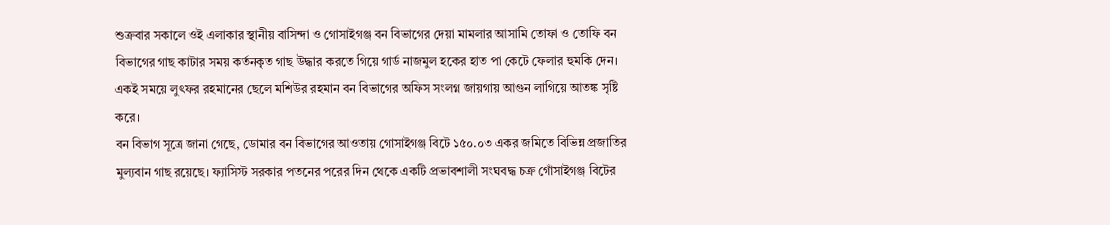শুক্রবার সকালে ওই এলাকার স্থানীয় বাসিন্দা ও গোসাইগঞ্জ বন বিভাগের দেয়া মামলার আসামি তোফা ও তোফি বন বিভাগের গাছ কাটার সময় কর্তনকৃত গাছ উদ্ধার করতে গিয়ে গার্ড নাজমুল হকের হাত পা কেটে ফেলার হুমকি দেন। একই সময়ে লুৎফর রহমানের ছেলে মশিউর রহমান বন বিভাগের অফিস সংলগ্ন জায়গায় আগুন লাগিয়ে আতঙ্ক সৃষ্টি করে।
বন বিভাগ সূত্রে জানা গেছে, ডোমার বন বিভাগের আওতায় গোসাইগঞ্জ বিটে ১৫০.০৩ একর জমিতে বিভিন্ন প্রজাতির মুল্যবান গাছ রয়েছে। ফ্যাসিস্ট সরকার পতনের পরের দিন থেকে একটি প্রভাবশালী সংঘবদ্ধ চক্র গোঁসাইগঞ্জ বিটের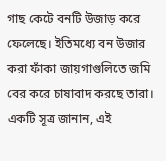গাছ কেটে বনটি উজাড় করে ফেলেছে। ইতিমধ্যে বন উজার করা ফাঁকা জায়গাগুলিতে জমি বের করে চাষাবাদ করছে তারা। একটি সূত্র জানান, এই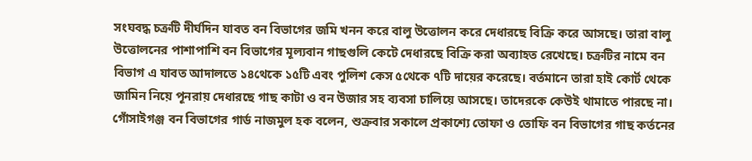সংঘবদ্ধ চক্রটি দীর্ঘদিন যাবত বন বিভাগের জমি খনন করে বালু উত্তোলন করে দেধারছে বিক্রি করে আসছে। তারা বালু উত্তোলনের পাশাপাশি বন বিভাগের মূল্যবান গাছগুলি কেটে দেধারছে বিক্রি করা অব্যাহত রেখেছে। চক্রটির নামে বন বিভাগ এ যাবত আদালতে ১৪থেকে ১৫টি এবং পুলিশ কেস ৫থেকে ৭টি দায়ের করেছে। বর্তমানে তারা হাই কোর্ট থেকে জামিন নিয়ে পূনরায় দেধারছে গাছ কাটা ও বন উজার সহ ব্যবসা চালিয়ে আসছে। তাদেরকে কেউই থামাতে পারছে না। গোঁসাইগঞ্জ বন বিভাগের গার্ড নাজমুল হক বলেন, শুক্রবার সকালে প্রকাশ্যে তোফা ও তোফি বন বিভাগের গাছ কর্তনের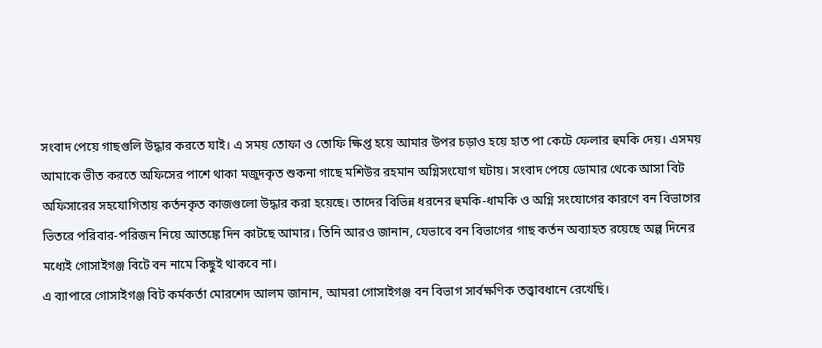সংবাদ পেয়ে গাছগুলি উদ্ধার করতে যাই। এ সময় তোফা ও তোফি ক্ষিপ্ত হয়ে আমার উপর চড়াও হয়ে হাত পা কেটে ফেলার হুমকি দেয়। এসময় আমাকে ভীত করতে অফিসের পাশে থাকা মজুদকৃত শুকনা গাছে মশিউর রহমান অগ্নিসংযোগ ঘটায়। সংবাদ পেয়ে ডোমার থেকে আসা বিট অফিসারের সহযোগিতায় কর্তনকৃত কাজগুলো উদ্ধার করা হয়েছে। তাদের বিভিন্ন ধরনের হুমকি-ধামকি ও অগ্নি সংযোগের কারণে বন বিভাগের ভিতরে পরিবার-পরিজন নিয়ে আতঙ্কে দিন কাটছে আমার। তিনি আরও জানান, যেভাবে বন বিভাগের গাছ কর্তন অব্যাহত রয়েছে অল্প দিনের মধ্যেই গোসাইগঞ্জ বিটে বন নামে কিছুই থাকবে না।
এ ব্যাপারে গোসাইগঞ্জ বিট কর্মকর্তা মোরশেদ আলম জানান, আমরা গোসাইগঞ্জ বন বিভাগ সার্বক্ষণিক তত্ত্বাবধানে রেখেছি।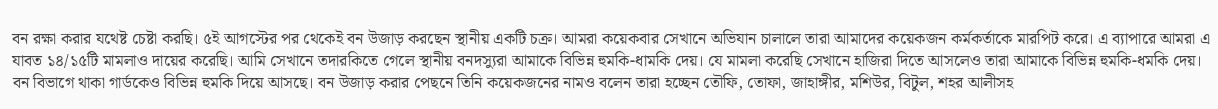বন রক্ষা করার যথেষ্ট চেষ্টা করছি। ৫ই আগস্টের পর থেকেই বন উজাড় করছেন স্থানীয় একটি চক্র। আমরা কয়েকবার সেখানে অভিযান চালালে তারা আমাদের কয়েকজন কর্মকর্তাকে মারপিট করে। এ ব্যাপারে আমরা এ যাবত ১৪/১৫টি মামলাও দায়ের করেছি। আমি সেখানে তদারকিতে গেলে স্থানীয় বনদস্যুরা আমাকে বিভিন্ন হুমকি-ধামকি দেয়। যে মামলা করেছি সেখানে হাজিরা দিতে আসলেও তারা আমাকে বিভিন্ন হুমকি-ধমকি দেয়। বন বিভাগে থাকা গার্ডকেও বিভিন্ন হুমকি দিয়ে আসছে। বন উজাড় করার পেছনে তিনি কয়েকজনের নামও বলেন তারা হচ্ছেন তৌফি, তোফা, জাহাঙ্গীর, মশিউর, বিটুল, শহর আলীসহ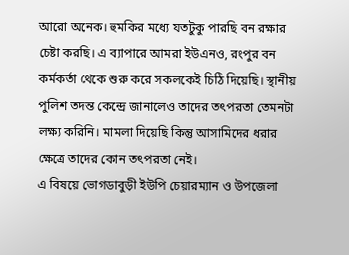আরো অনেক। হুমকির মধ্যে যতটুকু পারছি বন রক্ষার চেষ্টা করছি। এ ব্যাপারে আমরা ইউএনও, রংপুর বন কর্মকর্তা থেকে শুরু করে সকলকেই চিঠি দিয়েছি। স্থানীয় পুলিশ তদন্ত কেন্দ্রে জানালেও তাদের তৎপরতা তেমনটা লক্ষ্য করিনি। মামলা দিয়েছি কিন্তু আসামিদের ধরার ক্ষেত্রে তাদের কোন তৎপরতা নেই।
এ বিষয়ে ভোগডাবুড়ী ইউপি চেয়ারম্যান ও উপজেলা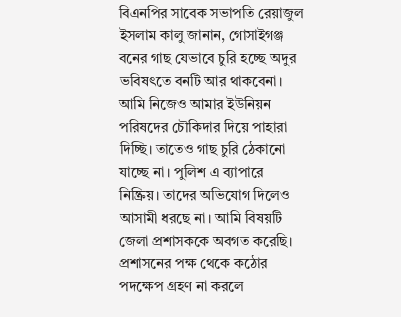বিএনপির সাবেক সভাপতি রেয়াজুল ইসলাম কালু জানান, গোসাইগঞ্জ বনের গাছ যেভাবে চুরি হচ্ছে অদুর ভবিষৎতে বনটি আর থাকবেনা। আমি নিজেও আমার ইউনিয়ন পরিষদের চৌকিদার দিয়ে পাহারা দিচ্ছি। তাতেও গাছ চুরি ঠেকানো যাচ্ছে না। পুলিশ এ ব্যাপারে নিষ্ক্রিয়। তাদের অভিযোগ দিলেও আসামী ধরছে না। আমি বিষয়টি জেলা প্রশাসককে অবগত করেছি। প্রশাসনের পক্ষ থেকে কঠোর পদক্ষেপ গ্রহণ না করলে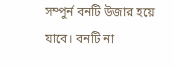সম্পুর্ন বনটি উজার হয়ে যাবে। বনটি না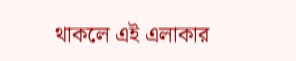থাকলে এই এলাকার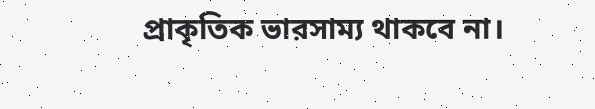প্রাকৃতিক ভারসাম্য থাকবে না।